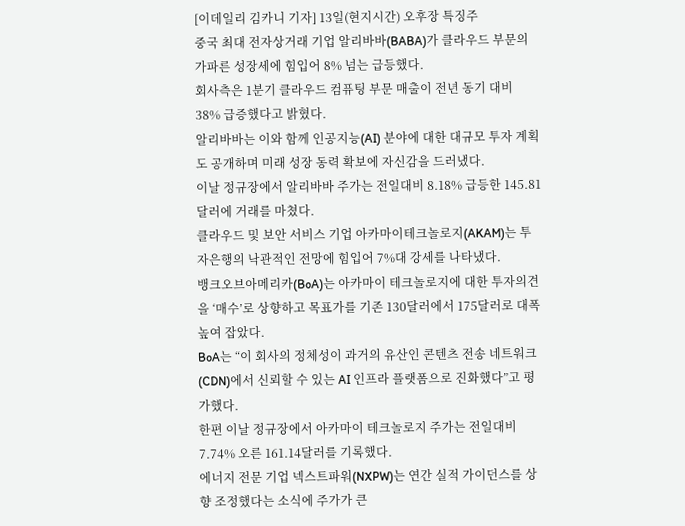[이데일리 김카니 기자] 13일(현지시간) 오후장 특징주
중국 최대 전자상거래 기업 알리바바(BABA)가 클라우드 부문의 가파른 성장세에 힘입어 8% 넘는 급등했다.
회사측은 1분기 클라우드 컴퓨팅 부문 매출이 전년 동기 대비 38% 급증했다고 밝혔다.
알리바바는 이와 함께 인공지능(AI) 분야에 대한 대규모 투자 계획도 공개하며 미래 성장 동력 확보에 자신감을 드러냈다.
이날 정규장에서 알리바바 주가는 전일대비 8.18% 급등한 145.81달러에 거래를 마쳤다.
클라우드 및 보안 서비스 기업 아카마이테크놀로지(AKAM)는 투자은행의 낙관적인 전망에 힘입어 7%대 강세를 나타냈다.
뱅크오브아메리카(BoA)는 아카마이 테크놀로지에 대한 투자의견을 ‘매수’로 상향하고 목표가를 기존 130달러에서 175달러로 대폭 높여 잡았다.
BoA는 “이 회사의 정체성이 과거의 유산인 콘텐츠 전송 네트워크(CDN)에서 신뢰할 수 있는 AI 인프라 플랫폼으로 진화했다”고 평가했다.
한편 이날 정규장에서 아카마이 테크놀로지 주가는 전일대비 7.74% 오른 161.14달러를 기록했다.
에너지 전문 기업 넥스트파워(NXPW)는 연간 실적 가이던스를 상향 조정했다는 소식에 주가가 큰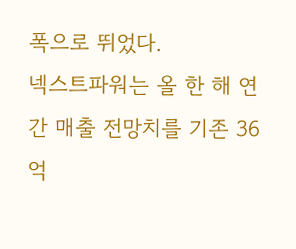폭으로 뛰었다.
넥스트파워는 올 한 해 연간 매출 전망치를 기존 36억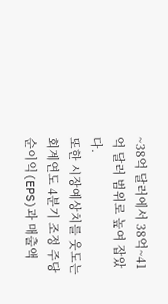~38억 달러에서 38억~41억 달러 범위로 높여 잡았다.
또한 시장예상치를 웃도는 회계연도 4분기 조정 주당순이익(EPS)과 매출액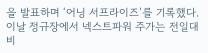을 발표하며 ‘어닝 서프라이즈’를 기록했다.
이날 정규장에서 넥스트파워 주가는 전일대비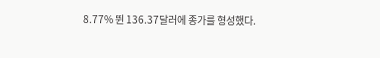8.77% 뛴 136.37달러에 종가를 형성했다.